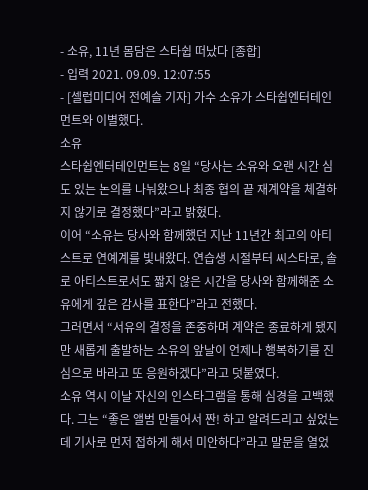- 소유, 11년 몸담은 스타쉽 떠났다 [종합]
- 입력 2021. 09.09. 12:07:55
- [셀럽미디어 전예슬 기자] 가수 소유가 스타쉽엔터테인먼트와 이별했다.
소유
스타쉽엔터테인먼트는 8일 “당사는 소유와 오랜 시간 심도 있는 논의를 나눠왔으나 최종 협의 끝 재계약을 체결하지 않기로 결정했다”라고 밝혔다.
이어 “소유는 당사와 함께했던 지난 11년간 최고의 아티스트로 연예계를 빛내왔다. 연습생 시절부터 씨스타로, 솔로 아티스트로서도 짧지 않은 시간을 당사와 함께해준 소유에게 깊은 감사를 표한다”라고 전했다.
그러면서 “서유의 결정을 존중하며 계약은 종료하게 됐지만 새롭게 출발하는 소유의 앞날이 언제나 행복하기를 진심으로 바라고 또 응원하겠다”라고 덧붙였다.
소유 역시 이날 자신의 인스타그램을 통해 심경을 고백했다. 그는 “좋은 앨범 만들어서 짠! 하고 알려드리고 싶었는데 기사로 먼저 접하게 해서 미안하다”라고 말문을 열었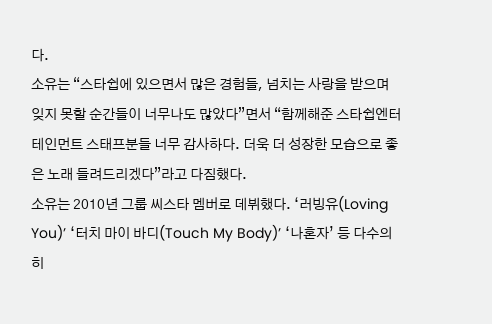다.
소유는 “스타쉽에 있으면서 많은 경험들, 넘치는 사랑을 받으며 잊지 못할 순간들이 너무나도 많았다”면서 “함께해준 스타쉽엔터테인먼트 스태프분들 너무 감사하다. 더욱 더 성장한 모습으로 좋은 노래 들려드리겠다”라고 다짐했다.
소유는 2010년 그룹 씨스타 멤버로 데뷔했다. ‘러빙유(Loving You)’ ‘터치 마이 바디(Touch My Body)’ ‘나혼자’ 등 다수의 히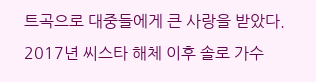트곡으로 대중들에게 큰 사랑을 받았다.
2017년 씨스타 해체 이후 솔로 가수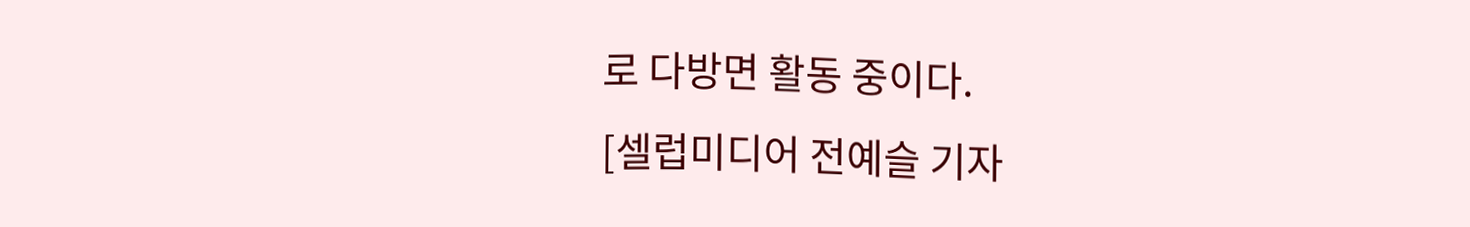로 다방면 활동 중이다.
[셀럽미디어 전예슬 기자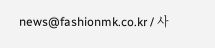news@fashionmk.co.kr / 사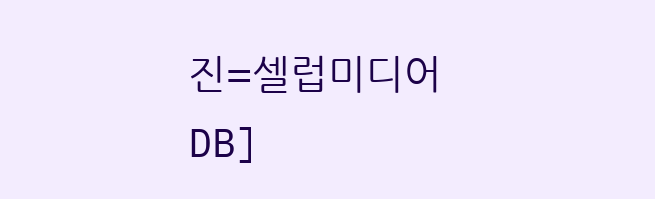진=셀럽미디어DB]